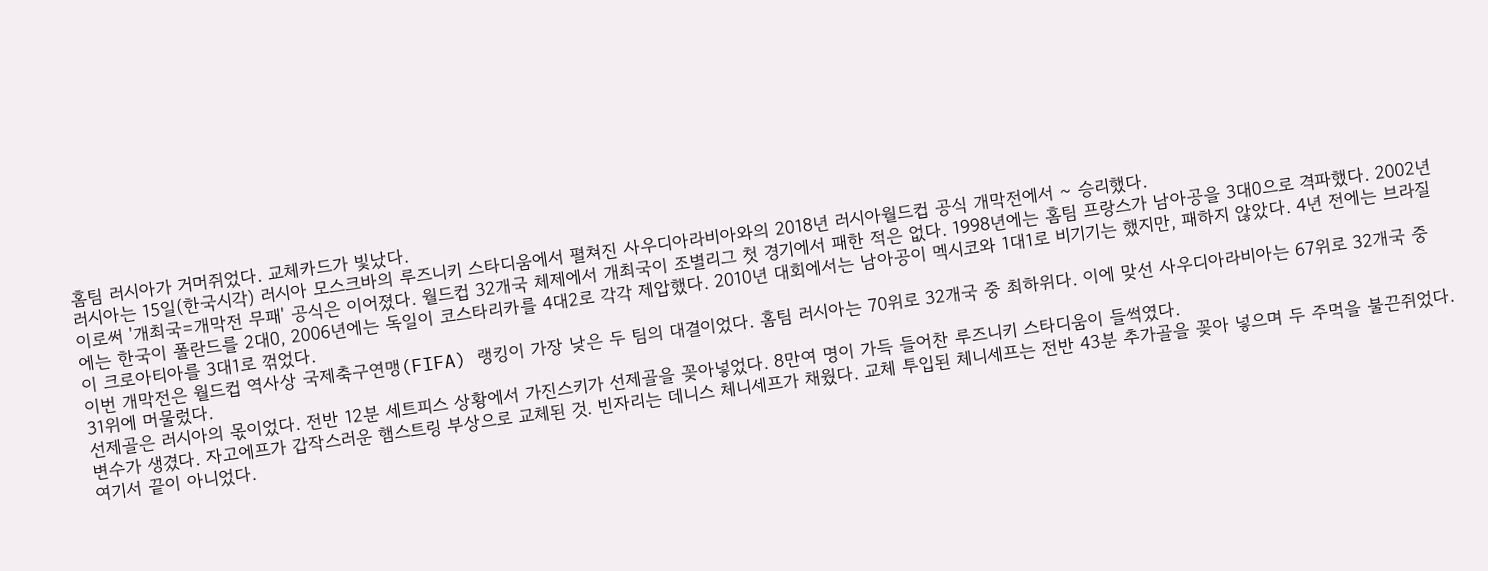홈팀 러시아가 거머쥐었다. 교체카드가 빛났다.
러시아는 15일(한국시각) 러시아 모스크바의 루즈니키 스타디움에서 펼쳐진 사우디아라비아와의 2018년 러시아월드컵 공식 개막전에서 ~ 승리했다.
이로써 '개최국=개막전 무패' 공식은 이어졌다. 월드컵 32개국 체제에서 개최국이 조별리그 첫 경기에서 패한 적은 없다. 1998년에는 홈팀 프랑스가 남아공을 3대0으로 격파했다. 2002년에는 한국이 폴란드를 2대0, 2006년에는 독일이 코스타리카를 4대2로 각각 제압했다. 2010년 대회에서는 남아공이 멕시코와 1대1로 비기기는 했지만, 패하지 않았다. 4년 전에는 브라질이 크로아티아를 3대1로 꺾었다.
이번 개막전은 월드컵 역사상 국제축구연맹(FIFA) 랭킹이 가장 낮은 두 팀의 대결이었다. 홈팀 러시아는 70위로 32개국 중 최하위다. 이에 맞선 사우디아라비아는 67위로 32개국 중 31위에 머물렀다.
선제골은 러시아의 몫이었다. 전반 12분 세트피스 상황에서 가진스키가 선제골을 꽂아넣었다. 8만여 명이 가득 들어찬 루즈니키 스타디움이 들썩였다.
변수가 생겼다. 자고에프가 갑작스러운 햄스트링 부상으로 교체된 것. 빈자리는 데니스 체니세프가 채웠다. 교체 투입된 체니세프는 전반 43분 추가골을 꽂아 넣으며 두 주먹을 불끈쥐었다. 여기서 끝이 아니었다.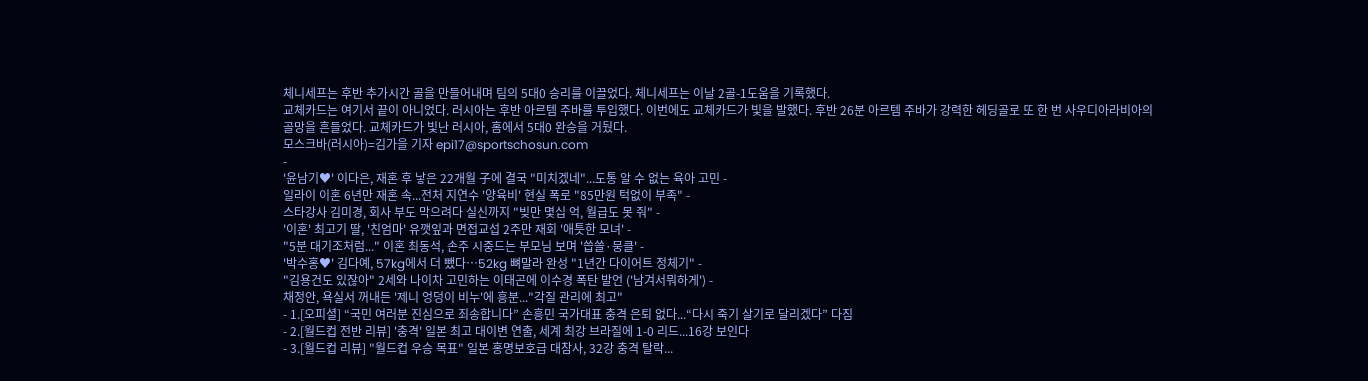체니세프는 후반 추가시간 골을 만들어내며 팀의 5대0 승리를 이끌었다. 체니세프는 이날 2골-1도움을 기록했다.
교체카드는 여기서 끝이 아니었다. 러시아는 후반 아르템 주바를 투입했다. 이번에도 교체카드가 빛을 발했다. 후반 26분 아르템 주바가 강력한 헤딩골로 또 한 번 사우디아라비아의 골망을 흔들었다. 교체카드가 빛난 러시아, 홈에서 5대0 완승을 거뒀다.
모스크바(러시아)=김가을 기자 epi17@sportschosun.com
-
'윤남기♥' 이다은, 재혼 후 낳은 22개월 子에 결국 "미치겠네"...도통 알 수 없는 육아 고민 -
일라이 이혼 6년만 재혼 속...전처 지연수 '양육비' 현실 폭로 "85만원 턱없이 부족" -
스타강사 김미경, 회사 부도 막으려다 실신까지 "빚만 몇십 억, 월급도 못 줘" -
'이혼' 최고기 딸, '친엄마' 유깻잎과 면접교섭 2주만 재회 '애틋한 모녀' -
"5분 대기조처럼..." 이혼 최동석, 손주 시중드는 부모님 보며 '씁쓸·뭉클' -
'박수홍♥' 김다예, 57kg에서 더 뺐다…52kg 뼈말라 완성 "1년간 다이어트 정체기" -
"김용건도 있잖아" 2세와 나이차 고민하는 이태곤에 이수경 폭탄 발언 ('남겨서뭐하게') -
채정안, 욕실서 꺼내든 '제니 엉덩이 비누'에 흥분..."각질 관리에 최고"
- 1.[오피셜] “국민 여러분 진심으로 죄송합니다” 손흥민 국가대표 충격 은퇴 없다...“다시 죽기 살기로 달리겠다” 다짐
- 2.[월드컵 전반 리뷰] '충격' 일본 최고 대이변 연출, 세계 최강 브라질에 1-0 리드...16강 보인다
- 3.[월드컵 리뷰] "월드컵 우승 목표" 일본 홍명보호급 대참사, 32강 충격 탈락...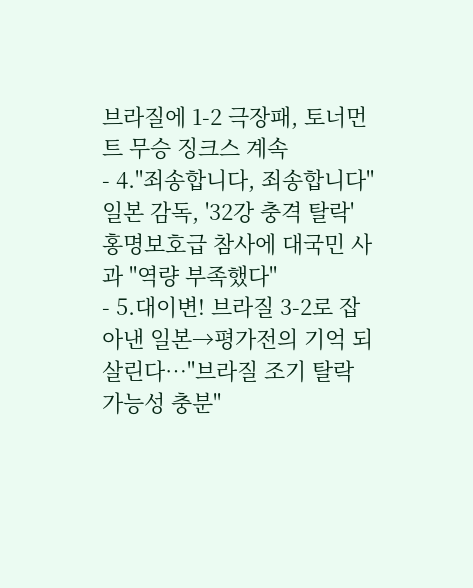브라질에 1-2 극장패, 토너먼트 무승 징크스 계속
- 4."죄송합니다, 죄송합니다" 일본 감독, '32강 충격 탈락' 홍명보호급 참사에 대국민 사과 "역량 부족했다"
- 5.대이변! 브라질 3-2로 잡아낸 일본→평가전의 기억 되살린다…"브라질 조기 탈락 가능성 충분"